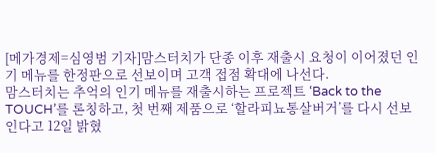[메가경제=심영범 기자]맘스터치가 단종 이후 재출시 요청이 이어졌던 인기 메뉴를 한정판으로 선보이며 고객 접점 확대에 나선다.
맘스터치는 추억의 인기 메뉴를 재출시하는 프로젝트 ‘Back to the TOUCH’를 론칭하고, 첫 번째 제품으로 ‘할라피뇨통살버거’를 다시 선보인다고 12일 밝혔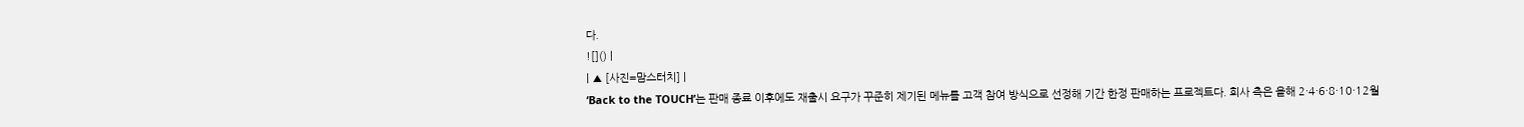다.
![]() |
| ▲ [사진=맘스터치] |
‘Back to the TOUCH’는 판매 종료 이후에도 재출시 요구가 꾸준히 제기된 메뉴를 고객 참여 방식으로 선정해 기간 한정 판매하는 프로젝트다. 회사 측은 올해 2·4·6·8·10·12월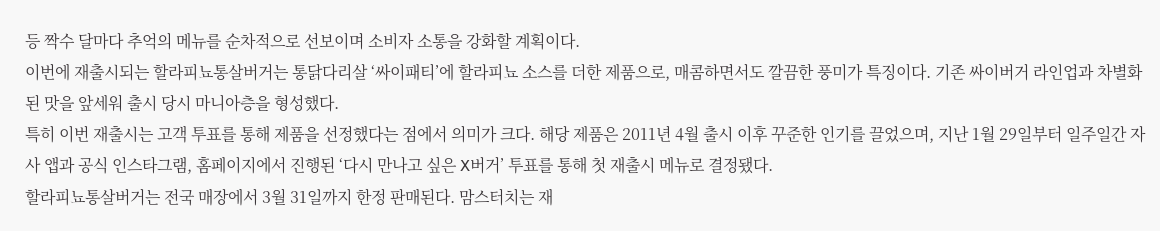등 짝수 달마다 추억의 메뉴를 순차적으로 선보이며 소비자 소통을 강화할 계획이다.
이번에 재출시되는 할라피뇨통살버거는 통닭다리살 ‘싸이패티’에 할라피뇨 소스를 더한 제품으로, 매콤하면서도 깔끔한 풍미가 특징이다. 기존 싸이버거 라인업과 차별화된 맛을 앞세워 출시 당시 마니아층을 형성했다.
특히 이번 재출시는 고객 투표를 통해 제품을 선정했다는 점에서 의미가 크다. 해당 제품은 2011년 4월 출시 이후 꾸준한 인기를 끌었으며, 지난 1월 29일부터 일주일간 자사 앱과 공식 인스타그램, 홈페이지에서 진행된 ‘다시 만나고 싶은 X버거’ 투표를 통해 첫 재출시 메뉴로 결정됐다.
할라피뇨통살버거는 전국 매장에서 3월 31일까지 한정 판매된다. 맘스터치는 재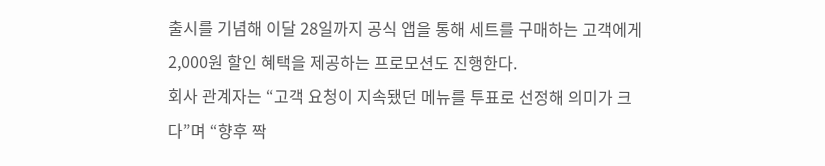출시를 기념해 이달 28일까지 공식 앱을 통해 세트를 구매하는 고객에게 2,000원 할인 혜택을 제공하는 프로모션도 진행한다.
회사 관계자는 “고객 요청이 지속됐던 메뉴를 투표로 선정해 의미가 크다”며 “향후 짝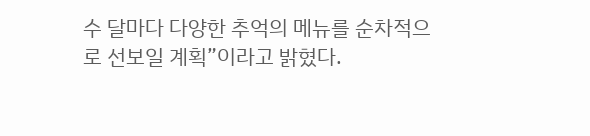수 달마다 다양한 추억의 메뉴를 순차적으로 선보일 계획”이라고 밝혔다.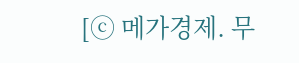[ⓒ 메가경제. 무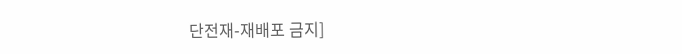단전재-재배포 금지]